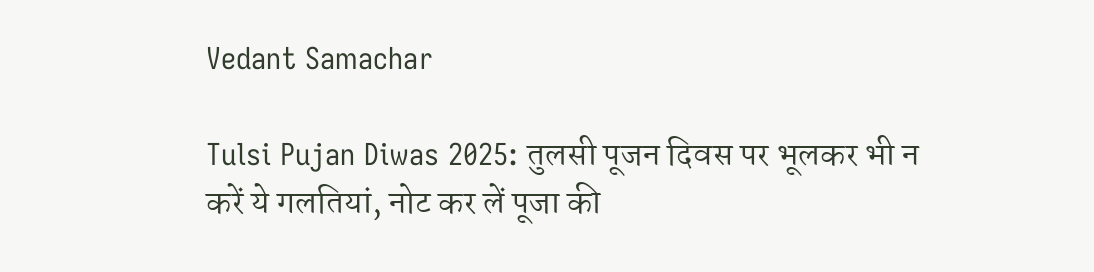Vedant Samachar

Tulsi Pujan Diwas 2025: तुलसी पूजन दिवस पर भूलकर भी न करें ये गलतियां, नोट कर लें पूजा की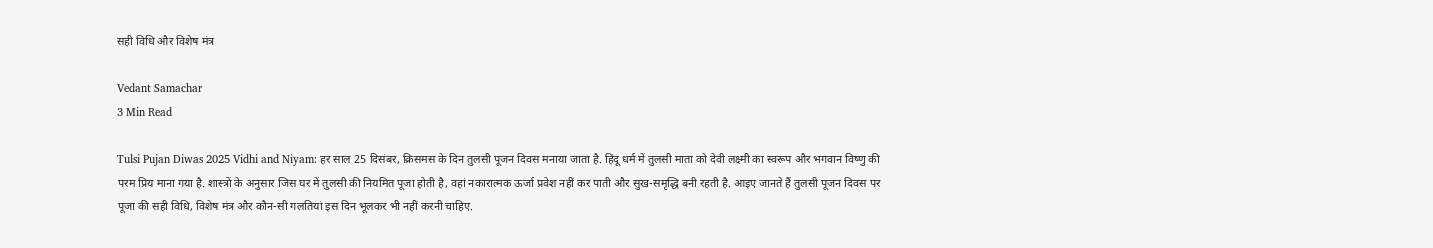सही विधि और विशेष मंत्र

Vedant Samachar
3 Min Read

Tulsi Pujan Diwas 2025 Vidhi and Niyam: हर साल 25 दिसंबर, क्रिसमस के दिन तुलसी पूजन दिवस मनाया जाता है. हिंदू धर्म में तुलसी माता को देवी लक्ष्मी का स्वरूप और भगवान विष्णु की परम प्रिय माना गया है. शास्त्रों के अनुसार जिस घर में तुलसी की नियमित पूजा होती है, वहां नकारात्मक ऊर्जा प्रवेश नहीं कर पाती और सुख-समृद्धि बनी रहती है. आइए जानते हैं तुलसी पूजन दिवस पर पूजा की सही विधि, विशेष मंत्र और कौन-सी गलतियां इस दिन भूलकर भी नहीं करनी चाहिए.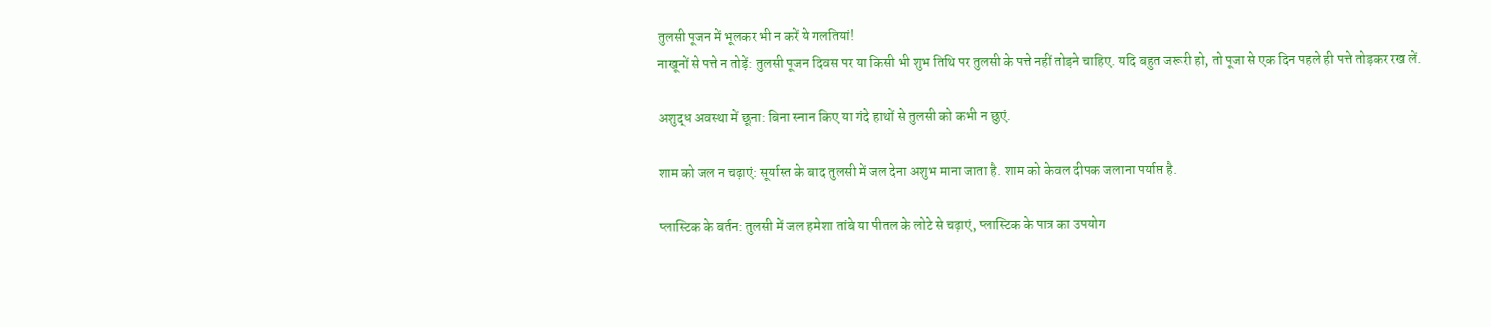तुलसी पूजन में भूलकर भी न करें ये गलतियां!
नाखूनों से पत्ते न तोड़ें: तुलसी पूजन दिवस पर या किसी भी शुभ तिथि पर तुलसी के पत्ते नहीं तोड़ने चाहिए. यदि बहुत जरूरी हो, तो पूजा से एक दिन पहले ही पत्ते तोड़कर रख लें.

अशुद्ध अवस्था में छूना: बिना स्नान किए या गंदे हाथों से तुलसी को कभी न छुएं.

शाम को जल न चढ़ाएं: सूर्यास्त के बाद तुलसी में जल देना अशुभ माना जाता है. शाम को केवल दीपक जलाना पर्याप्त है.

प्लास्टिक के बर्तन: तुलसी में जल हमेशा तांबे या पीतल के लोटे से चढ़ाएं, प्लास्टिक के पात्र का उपयोग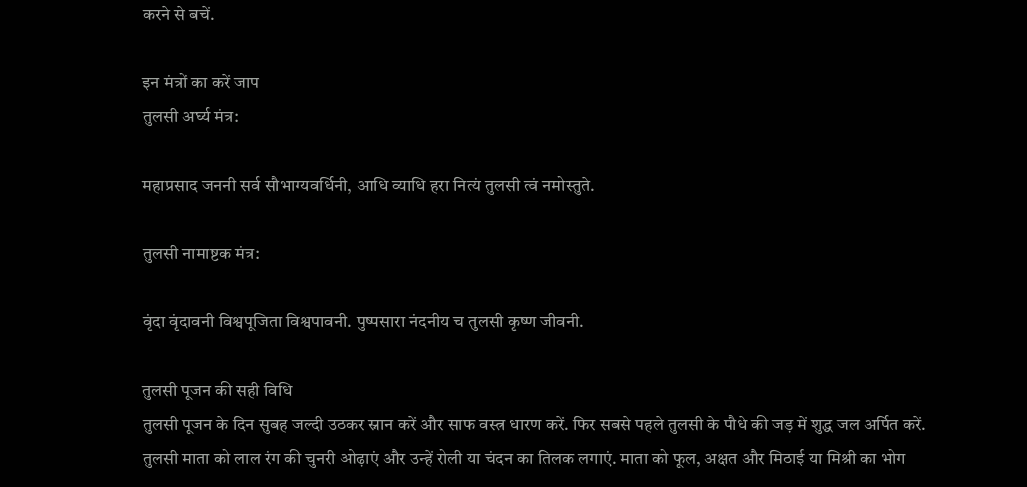करने से बचें.

इन मंत्रों का करें जाप
तुलसी अर्घ्य मंत्र:

महाप्रसाद जननी सर्व सौभाग्यवर्धिनी, आधि व्याधि हरा नित्यं तुलसी त्वं नमोस्तुते.

तुलसी नामाष्टक मंत्र:

वृंदा वृंदावनी विश्वपूजिता विश्वपावनी. पुष्पसारा नंदनीय च तुलसी कृष्ण जीवनी.

तुलसी पूजन की सही विधि
तुलसी पूजन के दिन सुबह जल्दी उठकर स्नान करें और साफ वस्त्र धारण करें. फिर सबसे पहले तुलसी के पौधे की जड़ में शुद्ध जल अर्पित करें. तुलसी माता को लाल रंग की चुनरी ओढ़ाएं और उन्हें रोली या चंदन का तिलक लगाएं. माता को फूल, अक्षत और मिठाई या मिश्री का भोग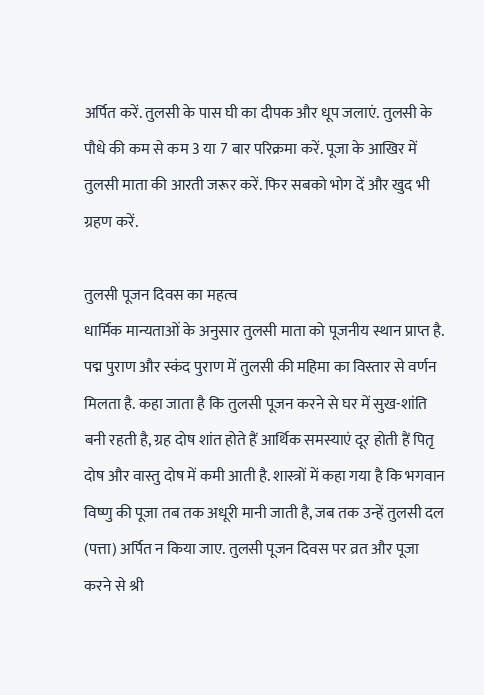अर्पित करें. तुलसी के पास घी का दीपक और धूप जलाएं. तुलसी के पौधे की कम से कम 3 या 7 बार परिक्रमा करें. पूजा के आखिर में तुलसी माता की आरती जरूर करें. फिर सबको भोग दें और खुद भी ग्रहण करें.

तुलसी पूजन दिवस का महत्व
धार्मिक मान्यताओं के अनुसार तुलसी माता को पूजनीय स्थान प्राप्त है. पद्म पुराण और स्कंद पुराण में तुलसी की महिमा का विस्तार से वर्णन मिलता है. कहा जाता है कि तुलसी पूजन करने से घर में सुख-शांति बनी रहती है, ग्रह दोष शांत होते हैं आर्थिक समस्याएं दूर होती हैं पितृ दोष और वास्तु दोष में कमी आती है. शास्त्रों में कहा गया है कि भगवान विष्णु की पूजा तब तक अधूरी मानी जाती है, जब तक उन्हें तुलसी दल (पत्ता) अर्पित न किया जाए. तुलसी पूजन दिवस पर व्रत और पूजा करने से श्री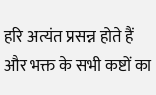हरि अत्यंत प्रसन्न होते हैं और भक्त के सभी कष्टों का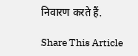निवारण करते हैं.

Share This Article